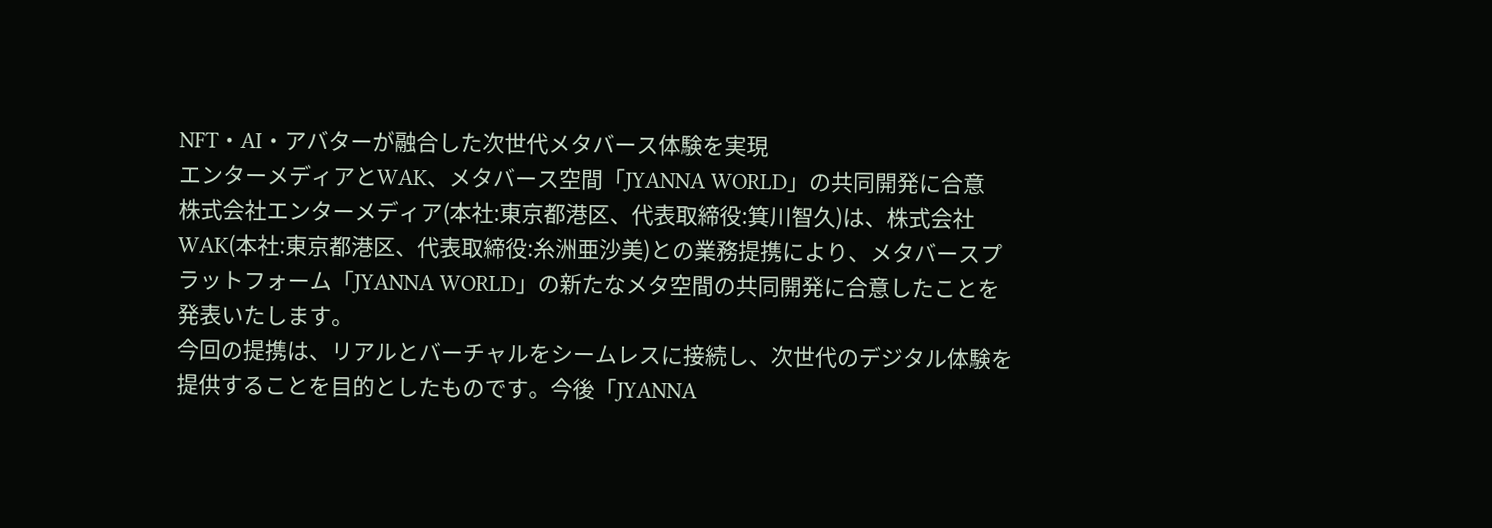NFT・AI・アバターが融合した次世代メタバース体験を実現
エンターメディアとWAK、メタバース空間「JYANNA WORLD」の共同開発に合意
株式会社エンターメディア(本社:東京都港区、代表取締役:箕川智久)は、株式会社WAK(本社:東京都港区、代表取締役:糸洲亜沙美)との業務提携により、メタバースプラットフォーム「JYANNA WORLD」の新たなメタ空間の共同開発に合意したことを発表いたします。
今回の提携は、リアルとバーチャルをシームレスに接続し、次世代のデジタル体験を提供することを目的としたものです。今後「JYANNA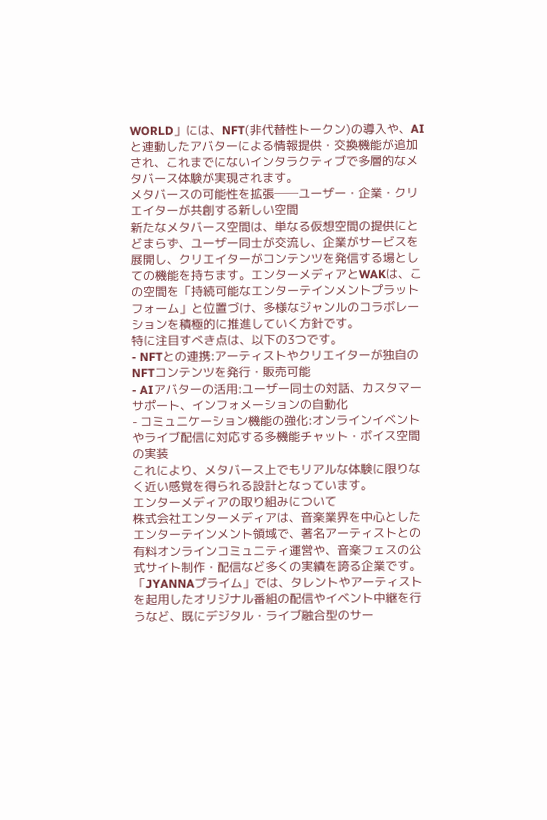WORLD」には、NFT(非代替性トークン)の導入や、AIと連動したアバターによる情報提供・交換機能が追加され、これまでにないインタラクティブで多層的なメタバース体験が実現されます。
メタバースの可能性を拡張──ユーザー・企業・クリエイターが共創する新しい空間
新たなメタバース空間は、単なる仮想空間の提供にとどまらず、ユーザー同士が交流し、企業がサービスを展開し、クリエイターがコンテンツを発信する場としての機能を持ちます。エンターメディアとWAKは、この空間を「持続可能なエンターテインメントプラットフォーム」と位置づけ、多様なジャンルのコラボレーションを積極的に推進していく方針です。
特に注目すべき点は、以下の3つです。
- NFTとの連携:アーティストやクリエイターが独自のNFTコンテンツを発行・販売可能
- AIアバターの活用:ユーザー同士の対話、カスタマーサポート、インフォメーションの自動化
- コミュニケーション機能の強化:オンラインイベントやライブ配信に対応する多機能チャット・ボイス空間の実装
これにより、メタバース上でもリアルな体験に限りなく近い感覚を得られる設計となっています。
エンターメディアの取り組みについて
株式会社エンターメディアは、音楽業界を中心としたエンターテインメント領域で、著名アーティストとの有料オンラインコミュニティ運営や、音楽フェスの公式サイト制作・配信など多くの実績を誇る企業です。「JYANNAプライム」では、タレントやアーティストを起用したオリジナル番組の配信やイベント中継を行うなど、既にデジタル・ライブ融合型のサー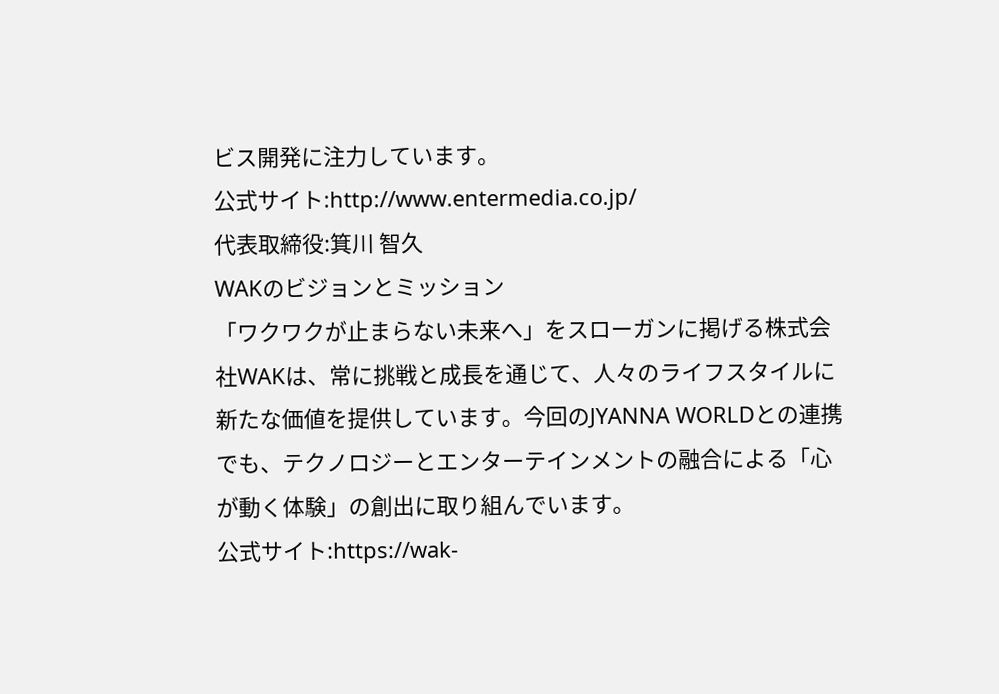ビス開発に注力しています。
公式サイト:http://www.entermedia.co.jp/
代表取締役:箕川 智久
WAKのビジョンとミッション
「ワクワクが止まらない未来へ」をスローガンに掲げる株式会社WAKは、常に挑戦と成長を通じて、人々のライフスタイルに新たな価値を提供しています。今回のJYANNA WORLDとの連携でも、テクノロジーとエンターテインメントの融合による「心が動く体験」の創出に取り組んでいます。
公式サイト:https://wak-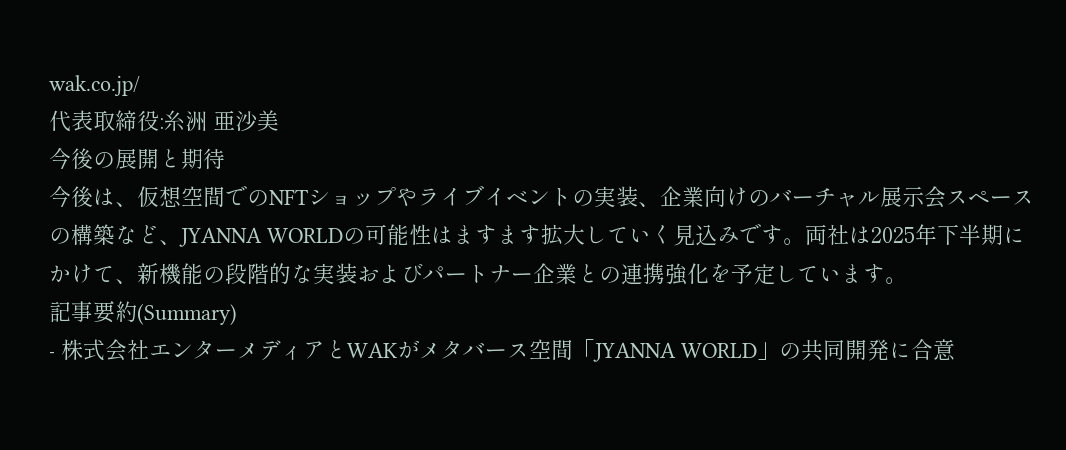wak.co.jp/
代表取締役:糸洲 亜沙美
今後の展開と期待
今後は、仮想空間でのNFTショップやライブイベントの実装、企業向けのバーチャル展示会スペースの構築など、JYANNA WORLDの可能性はますます拡大していく見込みです。両社は2025年下半期にかけて、新機能の段階的な実装およびパートナー企業との連携強化を予定しています。
記事要約(Summary)
- 株式会社エンターメディアとWAKがメタバース空間「JYANNA WORLD」の共同開発に合意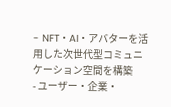- NFT・AI・アバターを活用した次世代型コミュニケーション空間を構築
- ユーザー・企業・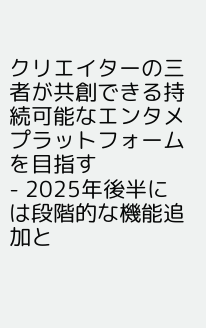クリエイターの三者が共創できる持続可能なエンタメプラットフォームを目指す
- 2025年後半には段階的な機能追加と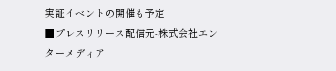実証イベントの開催も予定
■プレスリリース配信元-株式会社エンターメディア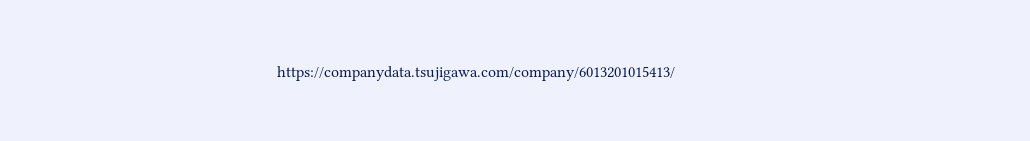https://companydata.tsujigawa.com/company/6013201015413/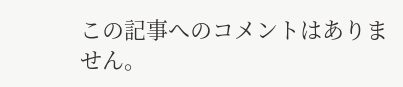この記事へのコメントはありません。